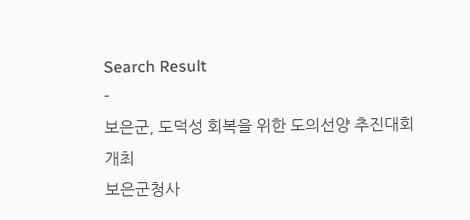Search Result
-
보은군, 도덕성 회복을 위한 도의선양 추진대회 개최
보은군청사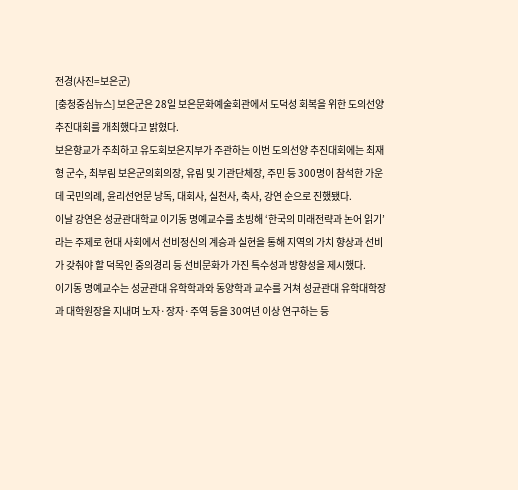전경(사진=보은군)
[충청중심뉴스] 보은군은 28일 보은문화예술회관에서 도덕성 회복을 위한 도의선양 추진대회를 개최했다고 밝혔다.
보은향교가 주최하고 유도회보은지부가 주관하는 이번 도의선양 추진대회에는 최재형 군수, 최부림 보은군의회의장, 유림 및 기관단체장, 주민 등 300명이 참석한 가운데 국민의례, 윤리선언문 낭독, 대회사, 실천사, 축사, 강연 순으로 진했됐다.
이날 강연은 성균관대학교 이기동 명예교수를 초빙해 ‘한국의 미래전략과 논어 읽기’라는 주제로 현대 사회에서 선비정신의 계승과 실현을 통해 지역의 가치 향상과 선비가 갖춰야 할 덕목인 중의경리 등 선비문화가 가진 특수성과 방향성을 제시했다.
이기동 명예교수는 성균관대 유학학과와 동양학과 교수를 거쳐 성균관대 유학대학장과 대학원장을 지내며 노자·장자·주역 등을 30여년 이상 연구하는 등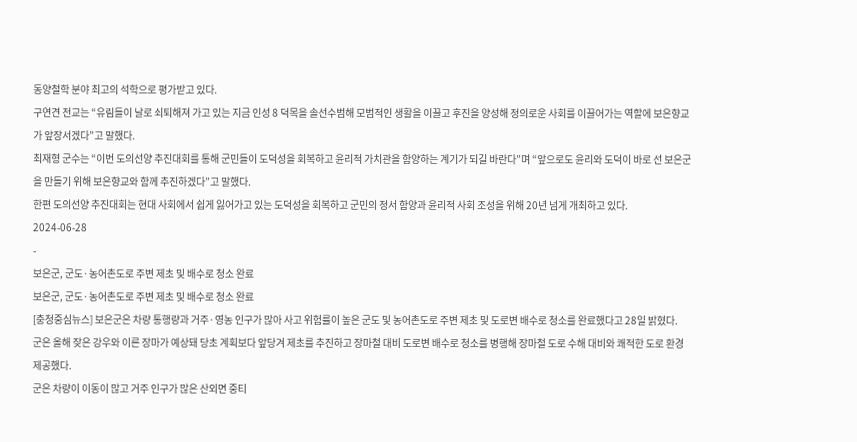동양철학 분야 최고의 석학으로 평가받고 있다.
구연견 전교는 “유림들이 날로 쇠퇴해져 가고 있는 지금 인성 8 덕목을 솔선수범해 모범적인 생활을 이끌고 후진을 양성해 정의로운 사회를 이끌어가는 역할에 보은향교가 앞장서겠다”고 말했다.
최재형 군수는 “이번 도의선양 추진대회를 통해 군민들이 도덕성을 회복하고 윤리적 가치관을 함양하는 계기가 되길 바란다”며 “앞으로도 윤리와 도덕이 바로 선 보은군을 만들기 위해 보은향교와 함께 추진하겠다”고 말했다.
한편 도의선양 추진대회는 현대 사회에서 쉽게 잃어가고 있는 도덕성을 회복하고 군민의 정서 함양과 윤리적 사회 조성을 위해 20년 넘게 개최하고 있다.
2024-06-28
-
보은군, 군도·농어촌도로 주변 제초 및 배수로 청소 완료
보은군, 군도·농어촌도로 주변 제초 및 배수로 청소 완료
[충청중심뉴스] 보은군은 차량 통행량과 거주·영농 인구가 많아 사고 위험률이 높은 군도 및 농어촌도로 주변 제초 및 도로변 배수로 청소를 완료했다고 28일 밝혔다.
군은 올해 잦은 강우와 이른 장마가 예상돼 당초 계획보다 앞당겨 제초를 추진하고 장마철 대비 도로변 배수로 청소를 병행해 장마철 도로 수해 대비와 쾌적한 도로 환경 제공했다.
군은 차량이 이동이 많고 거주 인구가 많은 산외면 중티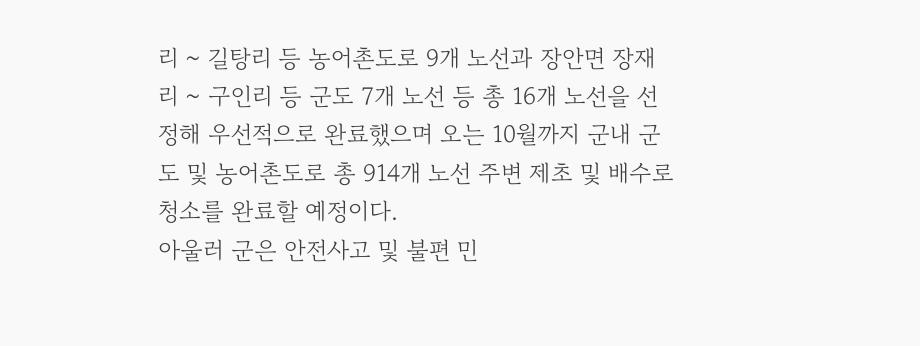리 ~ 길탕리 등 농어촌도로 9개 노선과 장안면 장재리 ~ 구인리 등 군도 7개 노선 등 총 16개 노선을 선정해 우선적으로 완료했으며 오는 10월까지 군내 군도 및 농어촌도로 총 914개 노선 주변 제초 및 배수로 청소를 완료할 예정이다.
아울러 군은 안전사고 및 불편 민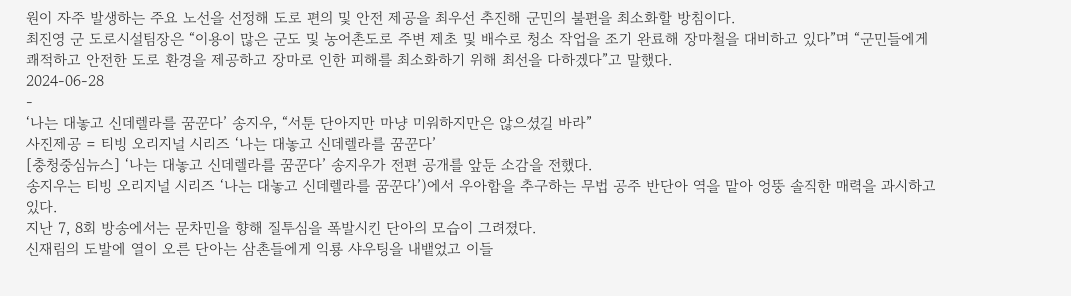원이 자주 발생하는 주요 노선을 선정해 도로 편의 및 안전 제공을 최우선 추진해 군민의 불편을 최소화할 방침이다.
최진영 군 도로시설팀장은 “이용이 많은 군도 및 농어촌도로 주변 제초 및 배수로 청소 작업을 조기 완료해 장마철을 대비하고 있다”며 “군민들에게 쾌적하고 안전한 도로 환경을 제공하고 장마로 인한 피해를 최소화하기 위해 최선을 다하겠다”고 말했다.
2024-06-28
-
‘나는 대놓고 신데렐라를 꿈꾼다’ 송지우, “서툰 단아지만 마냥 미워하지만은 않으셨길 바라”
사진제공 = 티빙 오리지널 시리즈 ‘나는 대놓고 신데렐라를 꿈꾼다’
[충청중심뉴스] ‘나는 대놓고 신데렐라를 꿈꾼다’ 송지우가 전편 공개를 앞둔 소감을 전했다.
송지우는 티빙 오리지널 시리즈 ‘나는 대놓고 신데렐라를 꿈꾼다’)에서 우아함을 추구하는 무법 공주 반단아 역을 맡아 엉뚱 솔직한 매력을 과시하고 있다.
지난 7, 8회 방송에서는 문차민을 향해 질투심을 폭발시킨 단아의 모습이 그려졌다.
신재림의 도발에 열이 오른 단아는 삼촌들에게 익룡 샤우팅을 내뱉었고 이들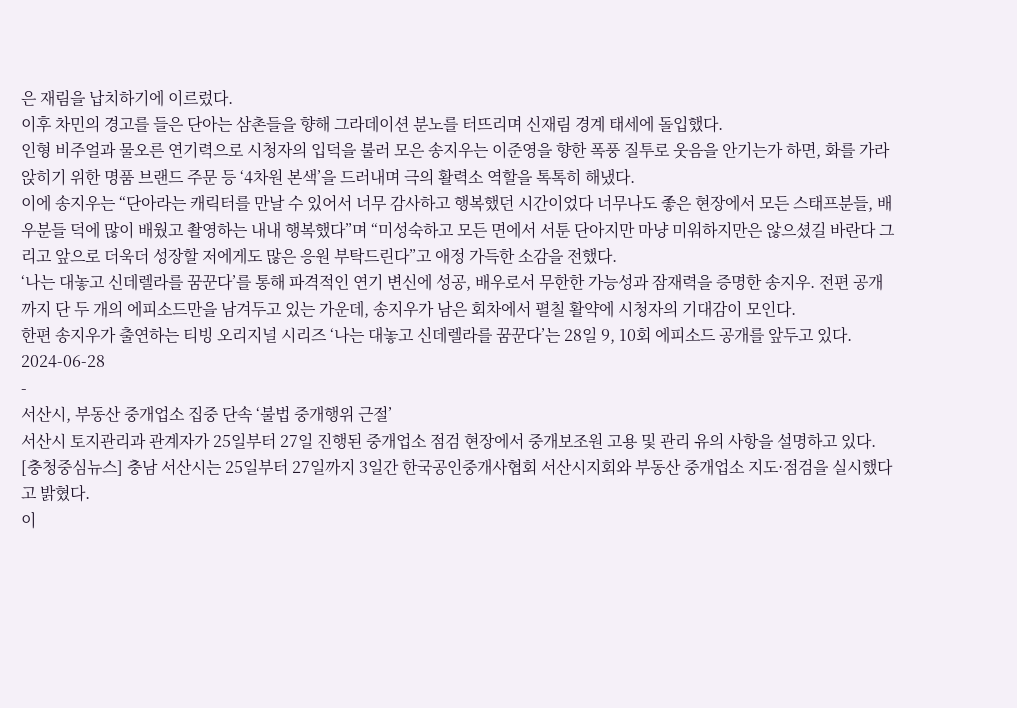은 재림을 납치하기에 이르렀다.
이후 차민의 경고를 들은 단아는 삼촌들을 향해 그라데이션 분노를 터뜨리며 신재림 경계 태세에 돌입했다.
인형 비주얼과 물오른 연기력으로 시청자의 입덕을 불러 모은 송지우는 이준영을 향한 폭풍 질투로 웃음을 안기는가 하면, 화를 가라앉히기 위한 명품 브랜드 주문 등 ‘4차원 본색’을 드러내며 극의 활력소 역할을 톡톡히 해냈다.
이에 송지우는 “단아라는 캐릭터를 만날 수 있어서 너무 감사하고 행복했던 시간이었다 너무나도 좋은 현장에서 모든 스태프분들, 배우분들 덕에 많이 배웠고 촬영하는 내내 행복했다”며 “미성숙하고 모든 면에서 서툰 단아지만 마냥 미워하지만은 않으셨길 바란다 그리고 앞으로 더욱더 성장할 저에게도 많은 응원 부탁드린다”고 애정 가득한 소감을 전했다.
‘나는 대놓고 신데렐라를 꿈꾼다’를 통해 파격적인 연기 변신에 성공, 배우로서 무한한 가능성과 잠재력을 증명한 송지우. 전편 공개까지 단 두 개의 에피소드만을 남겨두고 있는 가운데, 송지우가 남은 회차에서 펼칠 활약에 시청자의 기대감이 모인다.
한편 송지우가 출연하는 티빙 오리지널 시리즈 ‘나는 대놓고 신데렐라를 꿈꾼다’는 28일 9, 10회 에피소드 공개를 앞두고 있다.
2024-06-28
-
서산시, 부동산 중개업소 집중 단속 ‘불법 중개행위 근절’
서산시 토지관리과 관계자가 25일부터 27일 진행된 중개업소 점검 현장에서 중개보조원 고용 및 관리 유의 사항을 설명하고 있다.
[충청중심뉴스] 충남 서산시는 25일부터 27일까지 3일간 한국공인중개사협회 서산시지회와 부동산 중개업소 지도·점검을 실시했다고 밝혔다.
이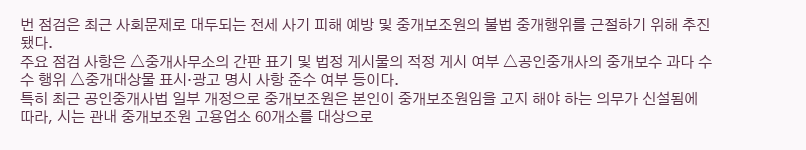번 점검은 최근 사회문제로 대두되는 전세 사기 피해 예방 및 중개보조원의 불법 중개행위를 근절하기 위해 추진됐다.
주요 점검 사항은 △중개사무소의 간판 표기 및 법정 게시물의 적정 게시 여부 △공인중개사의 중개보수 과다 수수 행위 △중개대상물 표시·광고 명시 사항 준수 여부 등이다.
특히 최근 공인중개사법 일부 개정으로 중개보조원은 본인이 중개보조원임을 고지 해야 하는 의무가 신설됨에 따라, 시는 관내 중개보조원 고용업소 60개소를 대상으로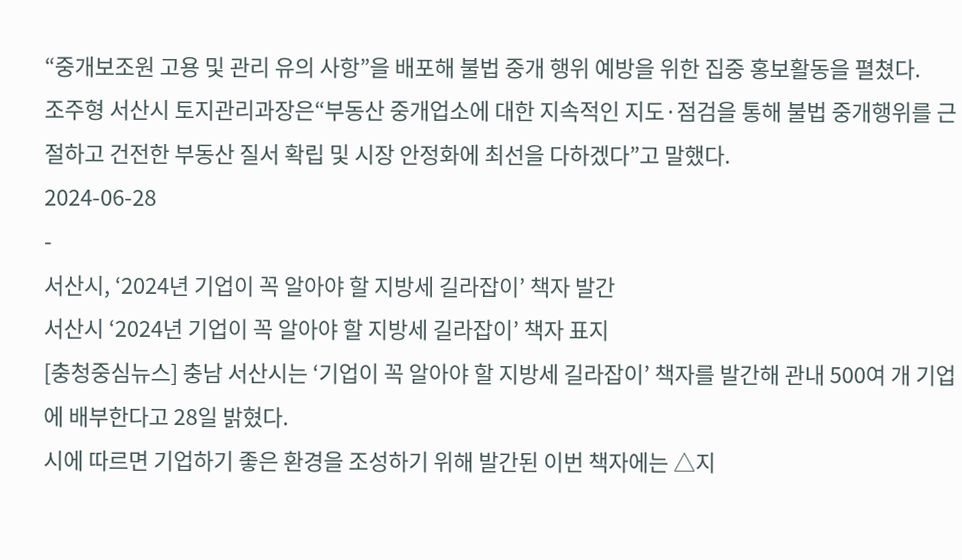“중개보조원 고용 및 관리 유의 사항”을 배포해 불법 중개 행위 예방을 위한 집중 홍보활동을 펼쳤다.
조주형 서산시 토지관리과장은“부동산 중개업소에 대한 지속적인 지도·점검을 통해 불법 중개행위를 근절하고 건전한 부동산 질서 확립 및 시장 안정화에 최선을 다하겠다”고 말했다.
2024-06-28
-
서산시, ‘2024년 기업이 꼭 알아야 할 지방세 길라잡이’ 책자 발간
서산시 ‘2024년 기업이 꼭 알아야 할 지방세 길라잡이’ 책자 표지
[충청중심뉴스] 충남 서산시는 ‘기업이 꼭 알아야 할 지방세 길라잡이’ 책자를 발간해 관내 500여 개 기업에 배부한다고 28일 밝혔다.
시에 따르면 기업하기 좋은 환경을 조성하기 위해 발간된 이번 책자에는 △지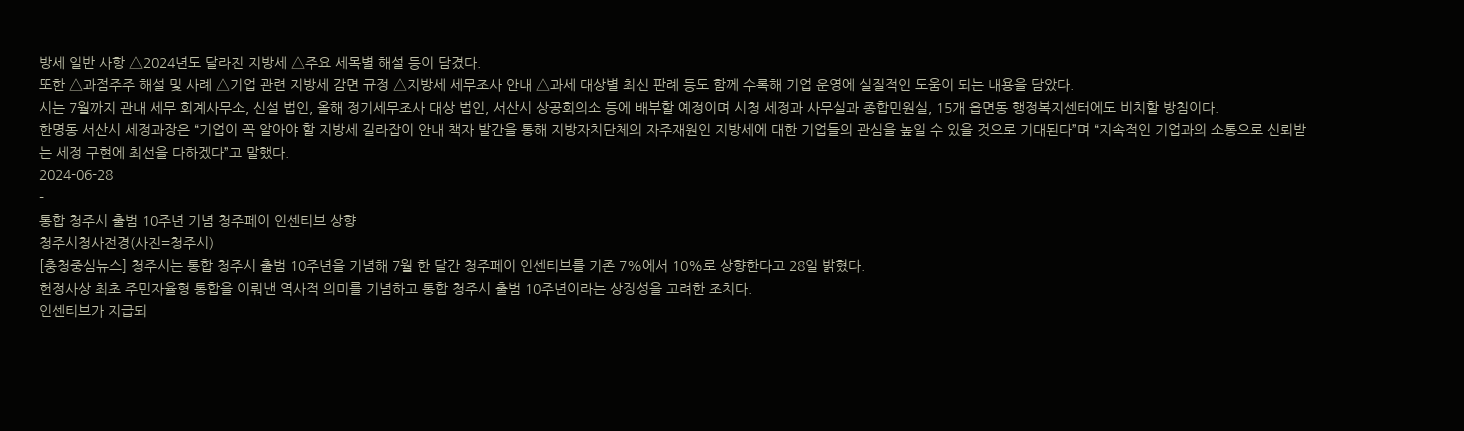방세 일반 사항 △2024년도 달라진 지방세 △주요 세목별 해설 등이 담겼다.
또한 △과점주주 해설 및 사례 △기업 관련 지방세 감면 규정 △지방세 세무조사 안내 △과세 대상별 최신 판례 등도 함께 수록해 기업 운영에 실질적인 도움이 되는 내용을 담았다.
시는 7월까지 관내 세무 회계사무소, 신설 법인, 올해 정기세무조사 대상 법인, 서산시 상공회의소 등에 배부할 예정이며 시청 세정과 사무실과 종합민원실, 15개 읍면동 행정복지센터에도 비치할 방침이다.
한명동 서산시 세정과장은 “기업이 꼭 알아야 할 지방세 길라잡이 안내 책자 발간을 통해 지방자치단체의 자주재원인 지방세에 대한 기업들의 관심을 높일 수 있을 것으로 기대된다”며 “지속적인 기업과의 소통으로 신뢰받는 세정 구현에 최선을 다하겠다”고 말했다.
2024-06-28
-
통합 청주시 출범 10주년 기념 청주페이 인센티브 상향
청주시청사전경(사진=청주시)
[충청중심뉴스] 청주시는 통합 청주시 출범 10주년을 기념해 7월 한 달간 청주페이 인센티브를 기존 7%에서 10%로 상향한다고 28일 밝혔다.
헌정사상 최초 주민자율형 통합을 이뤄낸 역사적 의미를 기념하고 통합 청주시 출범 10주년이라는 상징성을 고려한 조치다.
인센티브가 지급되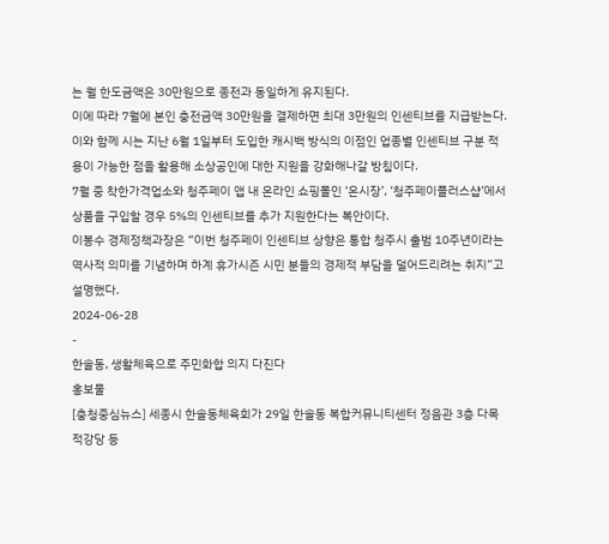는 월 한도금액은 30만원으로 종전과 동일하게 유지된다.
이에 따라 7월에 본인 충전금액 30만원을 결제하면 최대 3만원의 인센티브를 지급받는다.
이와 함께 시는 지난 6월 1일부터 도입한 캐시백 방식의 이점인 업종별 인센티브 구분 적용이 가능한 점을 활용해 소상공인에 대한 지원을 강화해나갈 방침이다.
7월 중 착한가격업소와 청주페이 앱 내 온라인 쇼핑몰인 ‘온시장’, ‘청주페이플러스샵’에서 상품을 구입할 경우 5%의 인센티브를 추가 지원한다는 복안이다.
이봉수 경제정책과장은 “이번 청주페이 인센티브 상향은 통합 청주시 출범 10주년이라는 역사적 의미를 기념하며 하계 휴가시즌 시민 분들의 경제적 부담을 덜어드리려는 취지”고 설명했다.
2024-06-28
-
한솔동, 생활체육으로 주민화합 의지 다진다
홍보물
[충청중심뉴스] 세종시 한솔동체육회가 29일 한솔동 복합커뮤니티센터 정음관 3층 다목적강당 등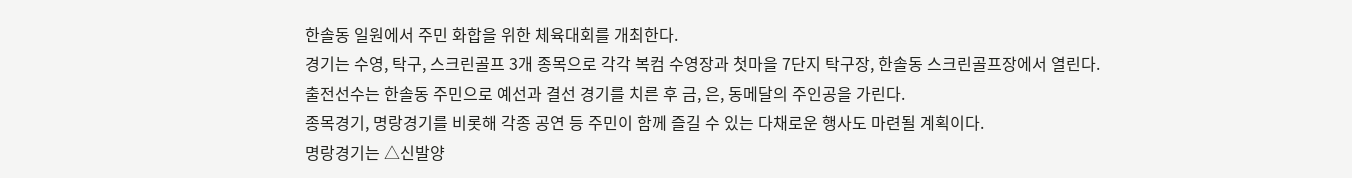한솔동 일원에서 주민 화합을 위한 체육대회를 개최한다.
경기는 수영, 탁구, 스크린골프 3개 종목으로 각각 복컴 수영장과 첫마을 7단지 탁구장, 한솔동 스크린골프장에서 열린다.
출전선수는 한솔동 주민으로 예선과 결선 경기를 치른 후 금, 은, 동메달의 주인공을 가린다.
종목경기, 명랑경기를 비롯해 각종 공연 등 주민이 함께 즐길 수 있는 다채로운 행사도 마련될 계획이다.
명랑경기는 △신발양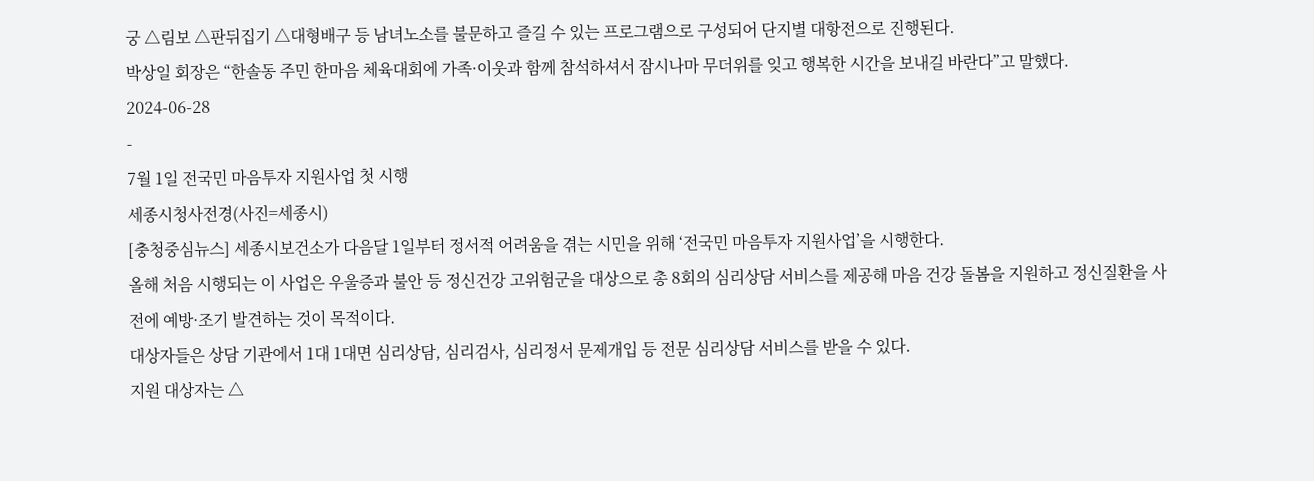궁 △림보 △판뒤집기 △대형배구 등 남녀노소를 불문하고 즐길 수 있는 프로그램으로 구성되어 단지별 대항전으로 진행된다.
박상일 회장은 “한솔동 주민 한마음 체육대회에 가족·이웃과 함께 참석하셔서 잠시나마 무더위를 잊고 행복한 시간을 보내길 바란다”고 말했다.
2024-06-28
-
7월 1일 전국민 마음투자 지원사업 첫 시행
세종시청사전경(사진=세종시)
[충청중심뉴스] 세종시보건소가 다음달 1일부터 정서적 어려움을 겪는 시민을 위해 ‘전국민 마음투자 지원사업’을 시행한다.
올해 처음 시행되는 이 사업은 우울증과 불안 등 정신건강 고위험군을 대상으로 총 8회의 심리상담 서비스를 제공해 마음 건강 돌봄을 지원하고 정신질환을 사전에 예방·조기 발견하는 것이 목적이다.
대상자들은 상담 기관에서 1대 1대면 심리상담, 심리검사, 심리정서 문제개입 등 전문 심리상담 서비스를 받을 수 있다.
지원 대상자는 △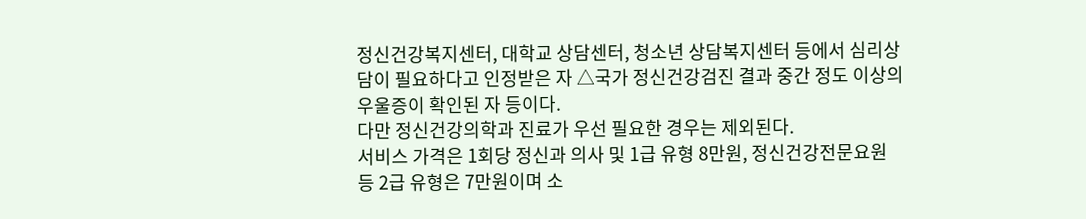정신건강복지센터, 대학교 상담센터, 청소년 상담복지센터 등에서 심리상담이 필요하다고 인정받은 자 △국가 정신건강검진 결과 중간 정도 이상의 우울증이 확인된 자 등이다.
다만 정신건강의학과 진료가 우선 필요한 경우는 제외된다.
서비스 가격은 1회당 정신과 의사 및 1급 유형 8만원, 정신건강전문요원 등 2급 유형은 7만원이며 소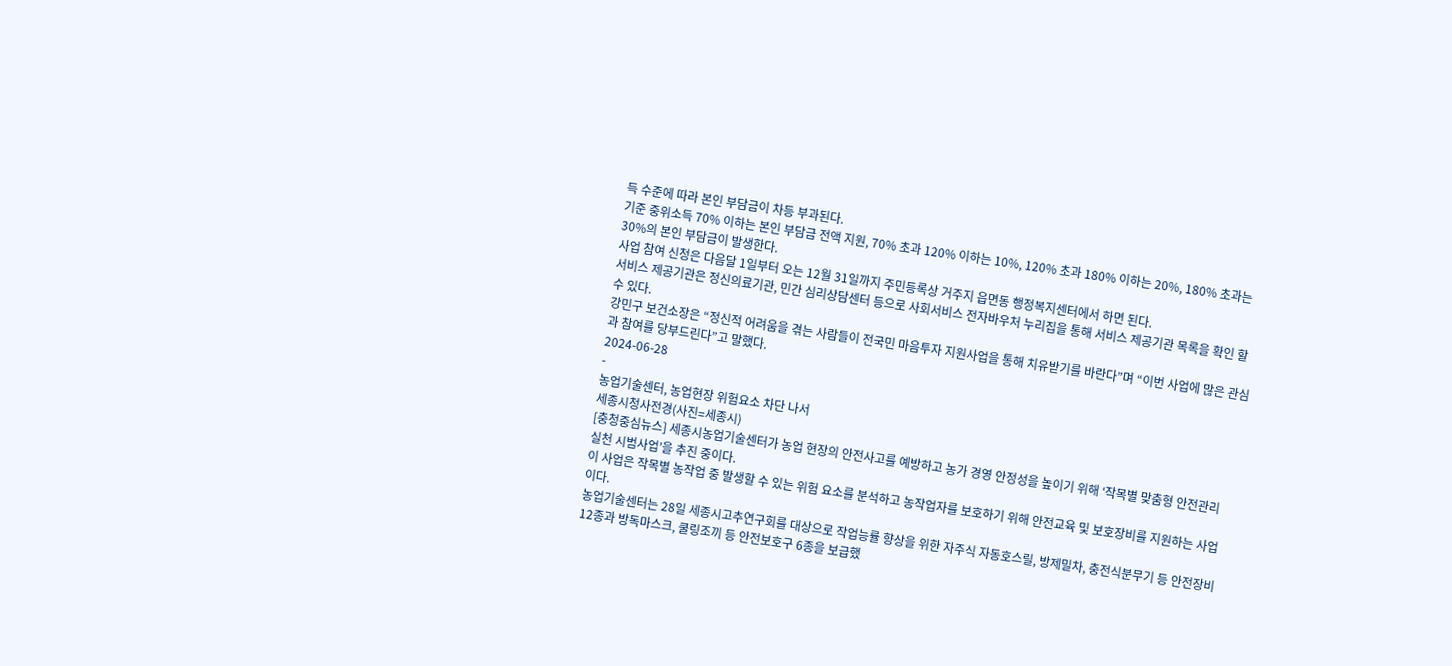득 수준에 따라 본인 부담금이 차등 부과된다.
기준 중위소득 70% 이하는 본인 부담금 전액 지원, 70% 초과 120% 이하는 10%, 120% 초과 180% 이하는 20%, 180% 초과는 30%의 본인 부담금이 발생한다.
사업 참여 신청은 다음달 1일부터 오는 12월 31일까지 주민등록상 거주지 읍면동 행정복지센터에서 하면 된다.
서비스 제공기관은 정신의료기관, 민간 심리상담센터 등으로 사회서비스 전자바우처 누리집을 통해 서비스 제공기관 목록을 확인 할 수 있다.
강민구 보건소장은 “정신적 어려움을 겪는 사람들이 전국민 마음투자 지원사업을 통해 치유받기를 바란다”며 “이번 사업에 많은 관심과 참여를 당부드린다”고 말했다.
2024-06-28
-
농업기술센터, 농업현장 위험요소 차단 나서
세종시청사전경(사진=세종시)
[충청중심뉴스] 세종시농업기술센터가 농업 현장의 안전사고를 예방하고 농가 경영 안정성을 높이기 위해 ‘작목별 맞춤형 안전관리 실천 시범사업’을 추진 중이다.
이 사업은 작목별 농작업 중 발생할 수 있는 위험 요소를 분석하고 농작업자를 보호하기 위해 안전교육 및 보호장비를 지원하는 사업이다.
농업기술센터는 28일 세종시고추연구회를 대상으로 작업능률 향상을 위한 자주식 자동호스릴, 방제밀차, 충전식분무기 등 안전장비 12종과 방독마스크, 쿨링조끼 등 안전보호구 6종을 보급했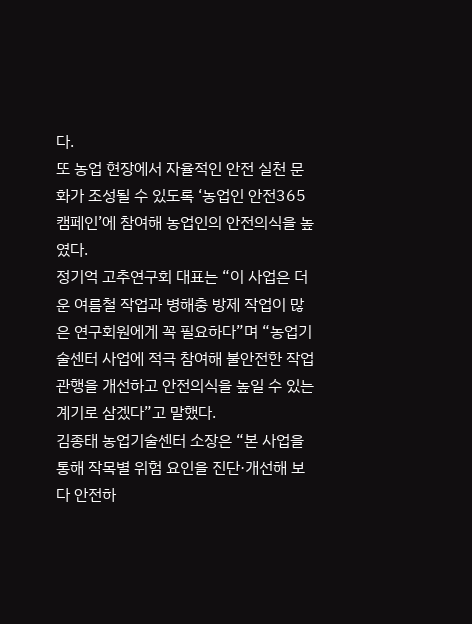다.
또 농업 현장에서 자율적인 안전 실천 문화가 조성될 수 있도록 ‘농업인 안전365 캠페인’에 참여해 농업인의 안전의식을 높였다.
정기억 고추연구회 대표는 “이 사업은 더운 여름철 작업과 병해충 방제 작업이 많은 연구회원에게 꼭 필요하다”며 “농업기술센터 사업에 적극 참여해 불안전한 작업 관행을 개선하고 안전의식을 높일 수 있는 계기로 삼겠다”고 말했다.
김종태 농업기술센터 소장은 “본 사업을 통해 작목별 위험 요인을 진단·개선해 보다 안전하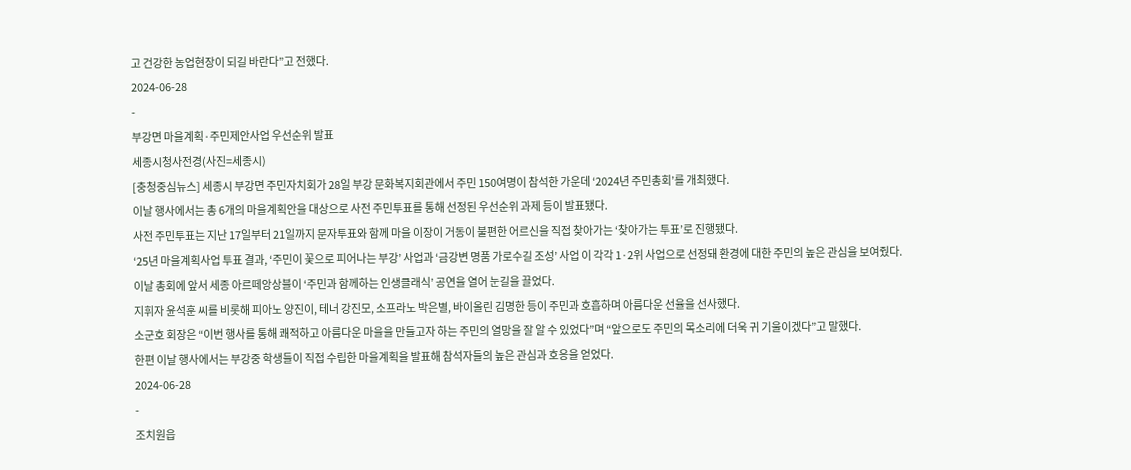고 건강한 농업현장이 되길 바란다”고 전했다.
2024-06-28
-
부강면 마을계획·주민제안사업 우선순위 발표
세종시청사전경(사진=세종시)
[충청중심뉴스] 세종시 부강면 주민자치회가 28일 부강 문화복지회관에서 주민 150여명이 참석한 가운데 ‘2024년 주민총회’를 개최했다.
이날 행사에서는 총 6개의 마을계획안을 대상으로 사전 주민투표를 통해 선정된 우선순위 과제 등이 발표됐다.
사전 주민투표는 지난 17일부터 21일까지 문자투표와 함께 마을 이장이 거동이 불편한 어르신을 직접 찾아가는 ‘찾아가는 투표’로 진행됐다.
‘25년 마을계획사업 투표 결과, ‘주민이 꽃으로 피어나는 부강’ 사업과 ‘금강변 명품 가로수길 조성’ 사업 이 각각 1·2위 사업으로 선정돼 환경에 대한 주민의 높은 관심을 보여줬다.
이날 총회에 앞서 세종 아르떼앙상블이 ‘주민과 함께하는 인생클래식’ 공연을 열어 눈길을 끌었다.
지휘자 윤석훈 씨를 비롯해 피아노 양진이, 테너 강진모, 소프라노 박은별, 바이올린 김명한 등이 주민과 호흡하며 아름다운 선율을 선사했다.
소군호 회장은 “이번 행사를 통해 쾌적하고 아름다운 마을을 만들고자 하는 주민의 열망을 잘 알 수 있었다”며 “앞으로도 주민의 목소리에 더욱 귀 기울이겠다”고 말했다.
한편 이날 행사에서는 부강중 학생들이 직접 수립한 마을계획을 발표해 참석자들의 높은 관심과 호응을 얻었다.
2024-06-28
-
조치원읍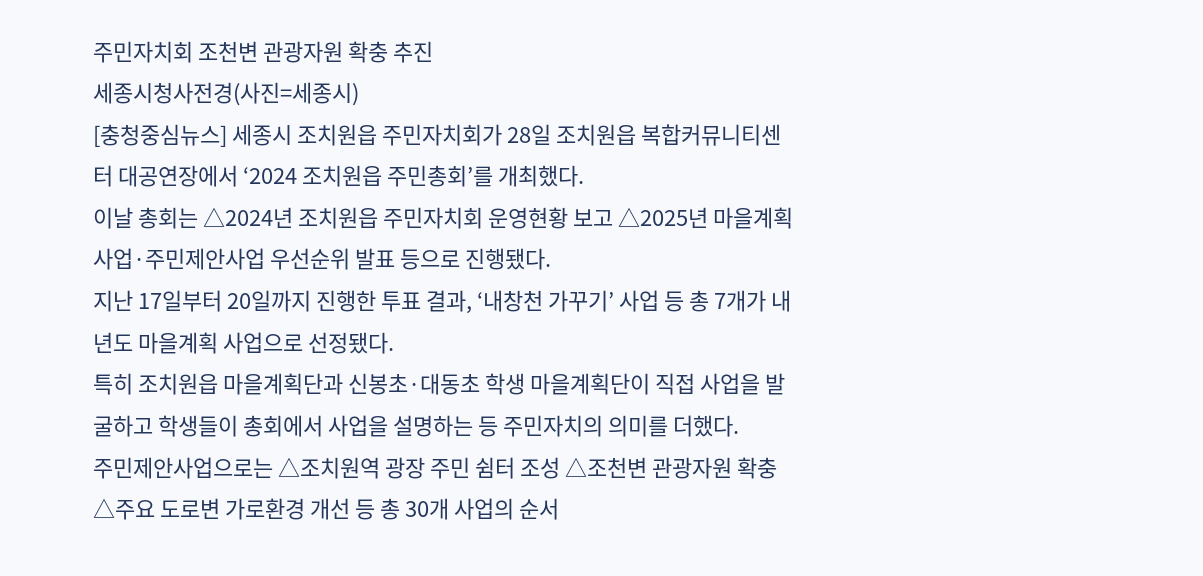주민자치회 조천변 관광자원 확충 추진
세종시청사전경(사진=세종시)
[충청중심뉴스] 세종시 조치원읍 주민자치회가 28일 조치원읍 복합커뮤니티센터 대공연장에서 ‘2024 조치원읍 주민총회’를 개최했다.
이날 총회는 △2024년 조치원읍 주민자치회 운영현황 보고 △2025년 마을계획사업·주민제안사업 우선순위 발표 등으로 진행됐다.
지난 17일부터 20일까지 진행한 투표 결과, ‘내창천 가꾸기’ 사업 등 총 7개가 내년도 마을계획 사업으로 선정됐다.
특히 조치원읍 마을계획단과 신봉초·대동초 학생 마을계획단이 직접 사업을 발굴하고 학생들이 총회에서 사업을 설명하는 등 주민자치의 의미를 더했다.
주민제안사업으로는 △조치원역 광장 주민 쉼터 조성 △조천변 관광자원 확충 △주요 도로변 가로환경 개선 등 총 30개 사업의 순서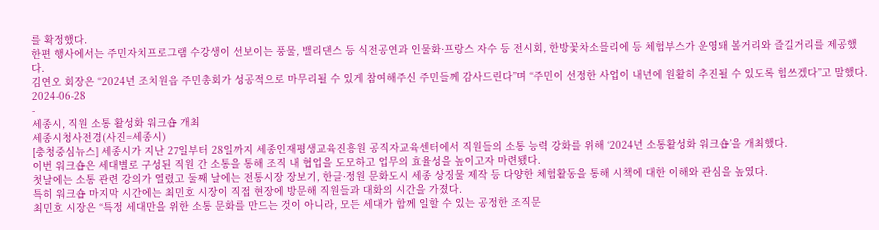를 확정했다.
한편 행사에서는 주민자치프로그램 수강생이 선보이는 풍물, 밸리댄스 등 식전공연과 인물화·프랑스 자수 등 전시회, 한방꽃차소믈리에 등 체험부스가 운영돼 볼거리와 즐길거리를 제공했다.
김연오 회장은 “2024년 조치원읍 주민총회가 성공적으로 마무리될 수 있게 참여해주신 주민들께 감사드린다”며 “주민이 선정한 사업이 내년에 원활히 추진될 수 있도록 힘쓰겠다”고 말했다.
2024-06-28
-
세종시, 직원 소통 활성화 워크숍 개최
세종시청사전경(사진=세종시)
[충청중심뉴스] 세종시가 지난 27일부터 28일까지 세종인재평생교육진흥원 공직자교육센터에서 직원들의 소통 능력 강화를 위해 ‘2024년 소통활성화 워크숍’을 개최했다.
이번 워크숍은 세대별로 구성된 직원 간 소통을 통해 조직 내 협업을 도모하고 업무의 효율성을 높이고자 마련됐다.
첫날에는 소통 관련 강의가 열렸고 둘째 날에는 전통시장 장보기, 한글·정원 문화도시 세종 상징물 제작 등 다양한 체험활동을 통해 시책에 대한 이해와 관심을 높였다.
특히 워크숍 마지막 시간에는 최민호 시장이 직접 현장에 방문해 직원들과 대화의 시간을 가졌다.
최민호 시장은 “특정 세대만을 위한 소통 문화를 만드는 것이 아니라, 모든 세대가 함께 일할 수 있는 공정한 조직문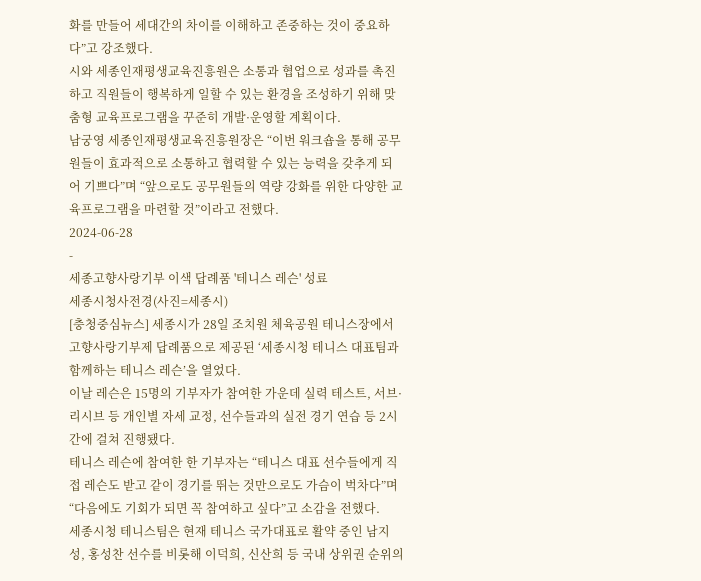화를 만들어 세대간의 차이를 이해하고 존중하는 것이 중요하다”고 강조했다.
시와 세종인재평생교육진흥원은 소통과 협업으로 성과를 촉진하고 직원들이 행복하게 일할 수 있는 환경을 조성하기 위해 맞춤형 교육프로그램을 꾸준히 개발·운영할 계획이다.
남궁영 세종인재평생교육진흥원장은 “이번 워크숍을 통해 공무원들이 효과적으로 소통하고 협력할 수 있는 능력을 갖추게 되어 기쁘다”며 “앞으로도 공무원들의 역량 강화를 위한 다양한 교육프로그램을 마련할 것”이라고 전했다.
2024-06-28
-
세종고향사랑기부 이색 답례품 '테니스 레슨' 성료
세종시청사전경(사진=세종시)
[충청중심뉴스] 세종시가 28일 조치원 체육공원 테니스장에서 고향사랑기부제 답례품으로 제공된 ‘세종시청 테니스 대표팀과 함께하는 테니스 레슨’을 열었다.
이날 레슨은 15명의 기부자가 참여한 가운데 실력 테스트, 서브·리시브 등 개인별 자세 교정, 선수들과의 실전 경기 연습 등 2시간에 걸쳐 진행됐다.
테니스 레슨에 참여한 한 기부자는 “테니스 대표 선수들에게 직접 레슨도 받고 같이 경기를 뛰는 것만으로도 가슴이 벅차다”며 “다음에도 기회가 되면 꼭 참여하고 싶다”고 소감을 전했다.
세종시청 테니스팀은 현재 테니스 국가대표로 활약 중인 남지성, 홍성찬 선수를 비롯해 이덕희, 신산희 등 국내 상위권 순위의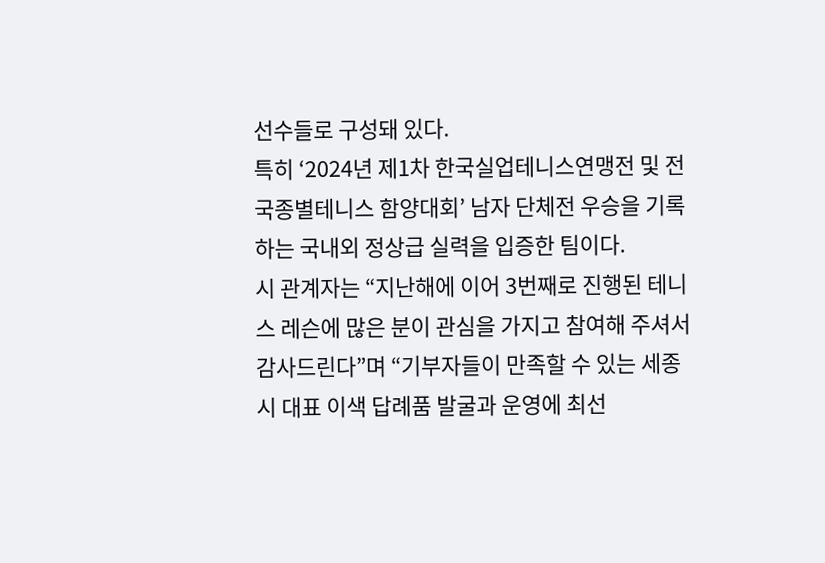선수들로 구성돼 있다.
특히 ‘2024년 제1차 한국실업테니스연맹전 및 전국종별테니스 함양대회’ 남자 단체전 우승을 기록하는 국내외 정상급 실력을 입증한 팀이다.
시 관계자는 “지난해에 이어 3번째로 진행된 테니스 레슨에 많은 분이 관심을 가지고 참여해 주셔서 감사드린다”며 “기부자들이 만족할 수 있는 세종시 대표 이색 답례품 발굴과 운영에 최선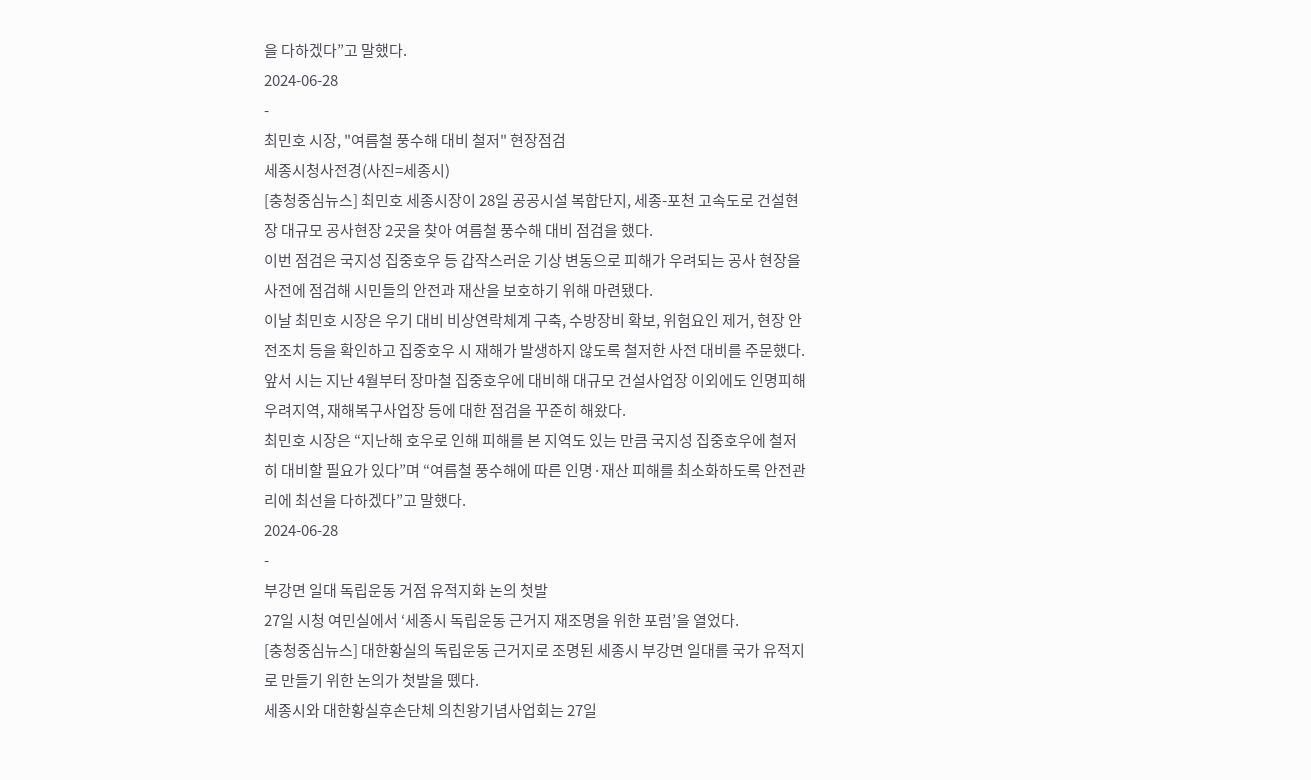을 다하겠다”고 말했다.
2024-06-28
-
최민호 시장, "여름철 풍수해 대비 철저" 현장점검
세종시청사전경(사진=세종시)
[충청중심뉴스] 최민호 세종시장이 28일 공공시설 복합단지, 세종-포천 고속도로 건설현장 대규모 공사현장 2곳을 찾아 여름철 풍수해 대비 점검을 했다.
이번 점검은 국지성 집중호우 등 갑작스러운 기상 변동으로 피해가 우려되는 공사 현장을 사전에 점검해 시민들의 안전과 재산을 보호하기 위해 마련됐다.
이날 최민호 시장은 우기 대비 비상연락체계 구축, 수방장비 확보, 위험요인 제거, 현장 안전조치 등을 확인하고 집중호우 시 재해가 발생하지 않도록 철저한 사전 대비를 주문했다.
앞서 시는 지난 4월부터 장마철 집중호우에 대비해 대규모 건설사업장 이외에도 인명피해우려지역, 재해복구사업장 등에 대한 점검을 꾸준히 해왔다.
최민호 시장은 “지난해 호우로 인해 피해를 본 지역도 있는 만큼 국지성 집중호우에 철저히 대비할 필요가 있다”며 “여름철 풍수해에 따른 인명·재산 피해를 최소화하도록 안전관리에 최선을 다하겠다”고 말했다.
2024-06-28
-
부강면 일대 독립운동 거점 유적지화 논의 첫발
27일 시청 여민실에서 ‘세종시 독립운동 근거지 재조명을 위한 포럼’을 열었다.
[충청중심뉴스] 대한황실의 독립운동 근거지로 조명된 세종시 부강면 일대를 국가 유적지로 만들기 위한 논의가 첫발을 뗐다.
세종시와 대한황실후손단체 의친왕기념사업회는 27일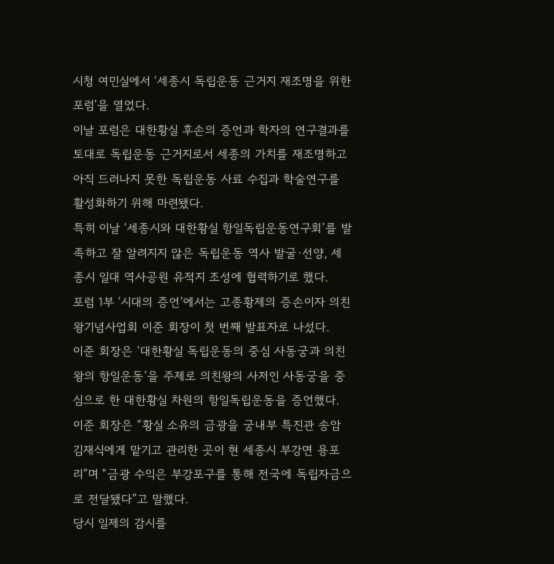시청 여민실에서 ‘세종시 독립운동 근거지 재조명을 위한 포럼’을 열었다.
이날 포럼은 대한황실 후손의 증언과 학자의 연구결과를 토대로 독립운동 근거지로서 세종의 가치를 재조명하고 아직 드러나지 못한 독립운동 사료 수집과 학술연구를 활성화하기 위해 마련됐다.
특히 이날 ‘세종시와 대한황실 항일독립운동연구회’를 발족하고 잘 알려지지 않은 독립운동 역사 발굴·선양, 세종시 일대 역사공원 유적지 조성에 협력하기로 했다.
포럼 1부 ‘시대의 증언’에서는 고종황제의 증손이자 의친왕기념사업회 이준 회장이 첫 번째 발표자로 나섰다.
이준 회장은 ‘대한황실 독립운동의 중심 사동궁과 의친왕의 항일운동’을 주제로 의친왕의 사저인 사동궁을 중심으로 한 대한황실 차원의 항일독립운동을 증언했다.
이준 회장은 “황실 소유의 금광을 궁내부 특진관 송암 김재식에게 맡기고 관리한 곳이 현 세종시 부강면 용포리”며 “금광 수익은 부강포구를 통해 전국에 독립자금으로 전달됐다”고 말했다.
당시 일제의 감시를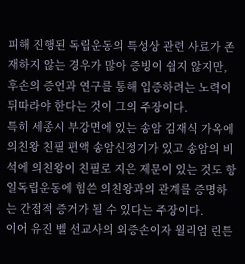피해 진행된 독립운동의 특성상 관련 사료가 존재하지 않는 경우가 많아 증빙이 쉽지 않지만, 후손의 증언과 연구를 통해 입증하려는 노력이 뒤따라야 한다는 것이 그의 주장이다.
특히 세종시 부강면에 있는 송암 김재식 가옥에 의친왕 친필 편액 송암신정기가 있고 송암의 비석에 의친왕이 친필로 지은 제문이 있는 것도 항일독립운동에 힘쓴 의친왕과의 관계를 증명하는 간접적 증거가 될 수 있다는 주장이다.
이어 유진 벨 선교사의 외증손이자 윌리엄 린튼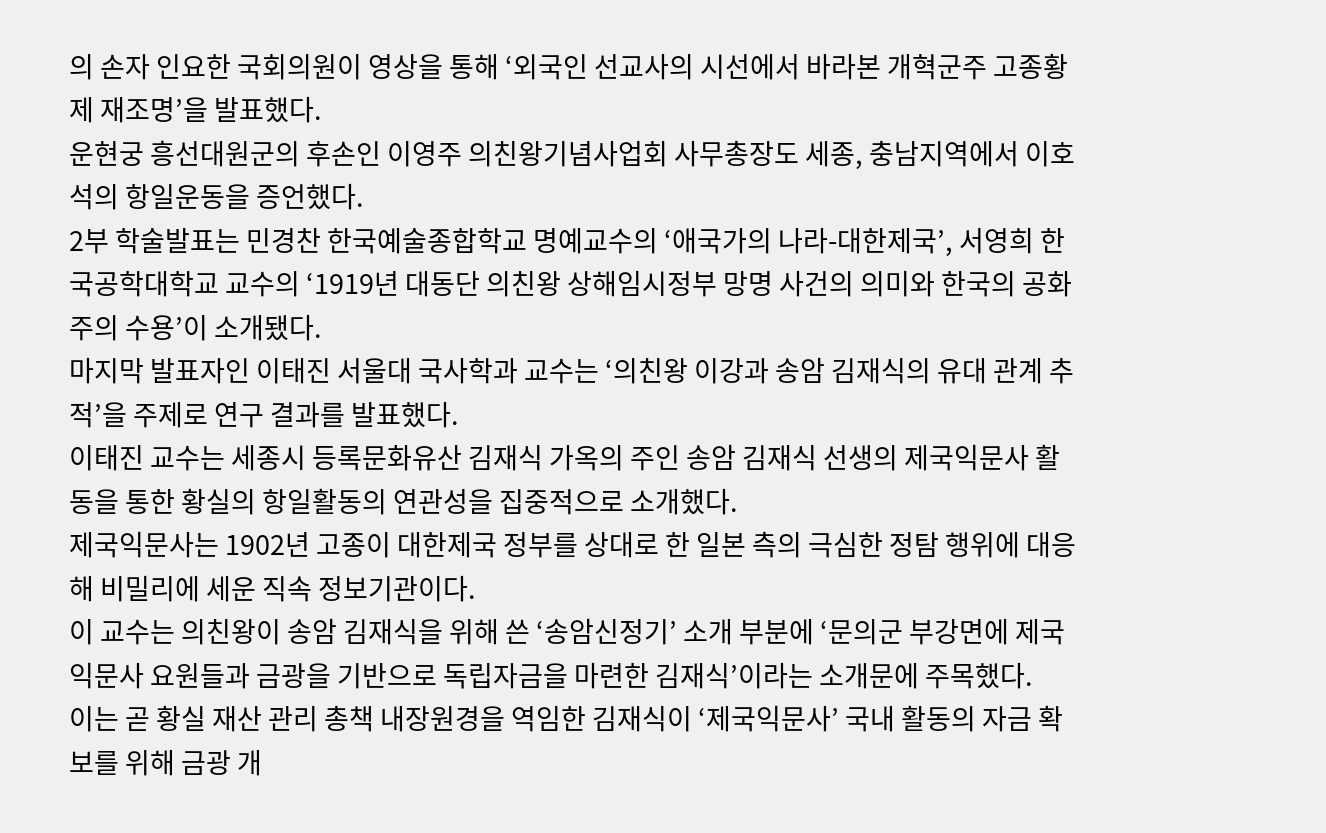의 손자 인요한 국회의원이 영상을 통해 ‘외국인 선교사의 시선에서 바라본 개혁군주 고종황제 재조명’을 발표했다.
운현궁 흥선대원군의 후손인 이영주 의친왕기념사업회 사무총장도 세종, 충남지역에서 이호석의 항일운동을 증언했다.
2부 학술발표는 민경찬 한국예술종합학교 명예교수의 ‘애국가의 나라-대한제국’, 서영희 한국공학대학교 교수의 ‘1919년 대동단 의친왕 상해임시정부 망명 사건의 의미와 한국의 공화주의 수용’이 소개됐다.
마지막 발표자인 이태진 서울대 국사학과 교수는 ‘의친왕 이강과 송암 김재식의 유대 관계 추적’을 주제로 연구 결과를 발표했다.
이태진 교수는 세종시 등록문화유산 김재식 가옥의 주인 송암 김재식 선생의 제국익문사 활동을 통한 황실의 항일활동의 연관성을 집중적으로 소개했다.
제국익문사는 1902년 고종이 대한제국 정부를 상대로 한 일본 측의 극심한 정탐 행위에 대응해 비밀리에 세운 직속 정보기관이다.
이 교수는 의친왕이 송암 김재식을 위해 쓴 ‘송암신정기’ 소개 부분에 ‘문의군 부강면에 제국익문사 요원들과 금광을 기반으로 독립자금을 마련한 김재식’이라는 소개문에 주목했다.
이는 곧 황실 재산 관리 총책 내장원경을 역임한 김재식이 ‘제국익문사’ 국내 활동의 자금 확보를 위해 금광 개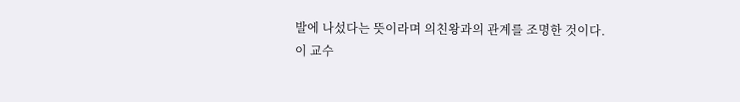발에 나섰다는 뜻이라며 의친왕과의 관계를 조명한 것이다.
이 교수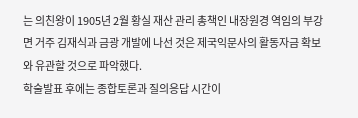는 의친왕이 1905년 2월 황실 재산 관리 총책인 내장원경 역임의 부강면 거주 김재식과 금광 개발에 나선 것은 제국익문사의 활동자금 확보와 유관할 것으로 파악했다.
학술발표 후에는 종합토론과 질의응답 시간이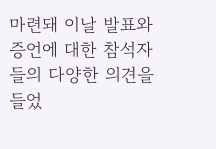마련돼 이날 발표와 증언에 대한 참석자들의 다양한 의견을 들었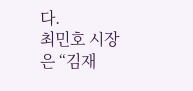다.
최민호 시장은 “김재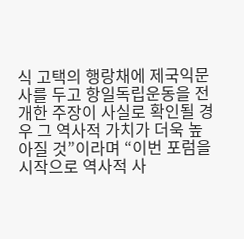식 고택의 행랑채에 제국익문사를 두고 항일독립운동을 전개한 주장이 사실로 확인될 경우 그 역사적 가치가 더욱 높아질 것”이라며 “이번 포럼을 시작으로 역사적 사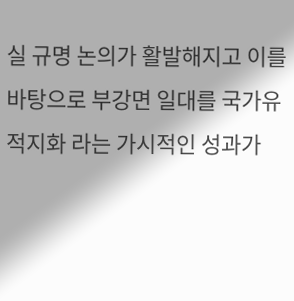실 규명 논의가 활발해지고 이를 바탕으로 부강면 일대를 국가유적지화 라는 가시적인 성과가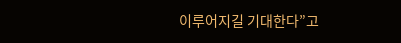이루어지길 기대한다”고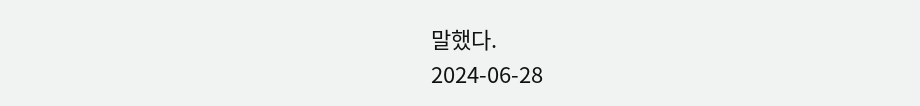말했다.
2024-06-28